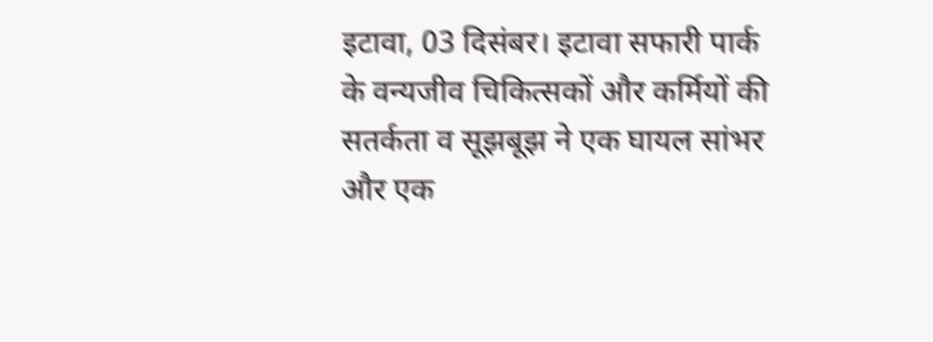इटावा, 03 दिसंबर। इटावा सफारी पार्क के वन्यजीव चिकित्सकों और कर्मियों की सतर्कता व सूझबूझ ने एक घायल सांभर और एक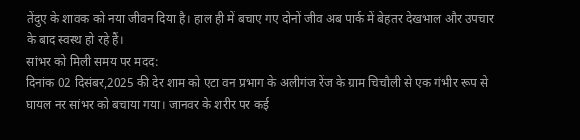तेंदुए के शावक को नया जीवन दिया है। हाल ही में बचाए गए दोनों जीव अब पार्क में बेहतर देखभाल और उपचार के बाद स्वस्थ हो रहे हैं।
सांभर को मिली समय पर मदद:
दिनांक 02 दिसंबर,2025 की देर शाम को एटा वन प्रभाग के अलीगंज रेंज के ग्राम चिचौली से एक गंभीर रूप से घायल नर सांभर को बचाया गया। जानवर के शरीर पर कई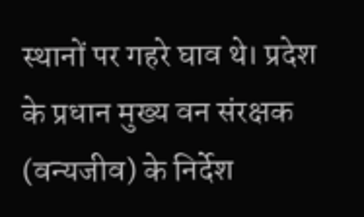स्थानों पर गहरे घाव थे। प्रदेश के प्रधान मुख्य वन संरक्षक (वन्यजीव) के निर्देश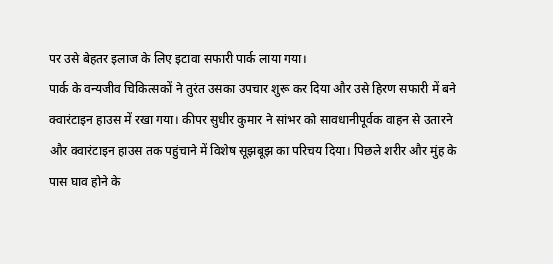पर उसे बेहतर इलाज के लिए इटावा सफारी पार्क लाया गया।
पार्क के वन्यजीव चिकित्सकों ने तुरंत उसका उपचार शुरू कर दिया और उसे हिरण सफारी में बने क्वारंटाइन हाउस में रखा गया। कीपर सुधीर कुमार ने सांभर को सावधानीपूर्वक वाहन से उतारने और क्वारंटाइन हाउस तक पहुंचाने में विशेष सूझबूझ का परिचय दिया। पिछले शरीर और मुंह के पास घाव होने के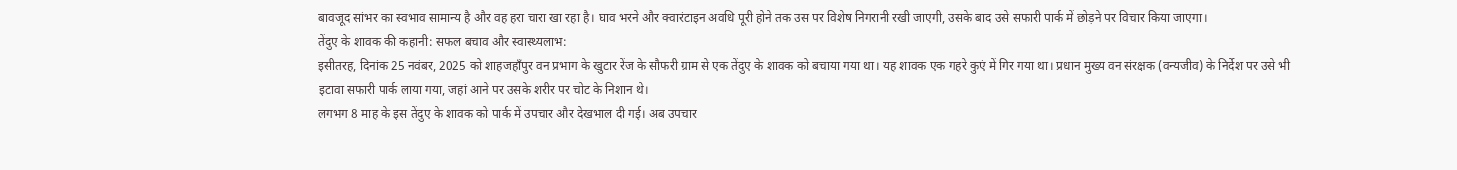बावजूद सांभर का स्वभाव सामान्य है और वह हरा चारा खा रहा है। घाव भरने और क्वारंटाइन अवधि पूरी होने तक उस पर विशेष निगरानी रखी जाएगी, उसके बाद उसे सफारी पार्क में छोड़ने पर विचार किया जाएगा।
तेंदुए के शावक की कहानी: सफल बचाव और स्वास्थ्यलाभ:
इसीतरह, दिनांक 25 नवंबर, 2025 को शाहजहाँपुर वन प्रभाग के खुटार रेंज के सौफरी ग्राम से एक तेंदुए के शावक को बचाया गया था। यह शावक एक गहरे कुएं में गिर गया था। प्रधान मुख्य वन संरक्षक (वन्यजीव) के निर्देश पर उसे भी इटावा सफारी पार्क लाया गया, जहां आने पर उसके शरीर पर चोट के निशान थे।
लगभग 8 माह के इस तेंदुए के शावक को पार्क में उपचार और देखभाल दी गई। अब उपचार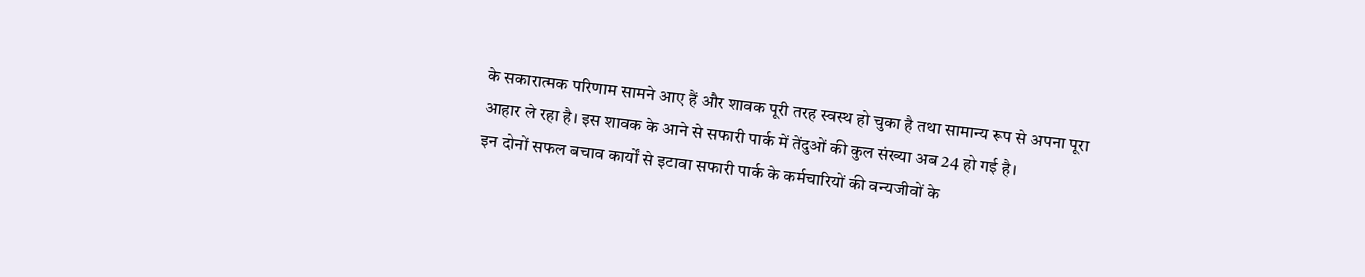के सकारात्मक परिणाम सामने आए हैं और शावक पूरी तरह स्वस्थ हो चुका है तथा सामान्य रूप से अपना पूरा आहार ले रहा है। इस शावक के आने से सफारी पार्क में तेंदुओं की कुल संख्या अब 24 हो गई है।
इन दोनों सफल बचाव कार्यों से इटावा सफारी पार्क के कर्मचारियों की वन्यजीवों के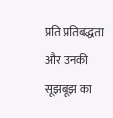प्रति प्रतिबद्धता और उनकी सूझबूझ का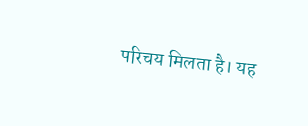परिचय मिलता है। यह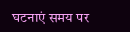घटनाएं समय पर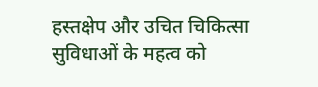हस्तक्षेप और उचित चिकित्सा सुविधाओं के महत्व को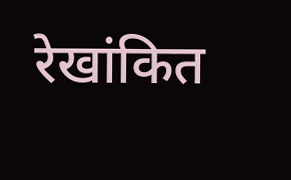रेखांकित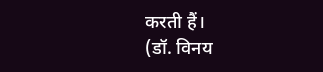करती हैं।
(डॉ. विनय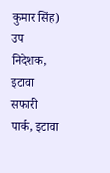कुमार सिंह)
उप निदेशक,
इटावा सफारी पार्क, इटावा